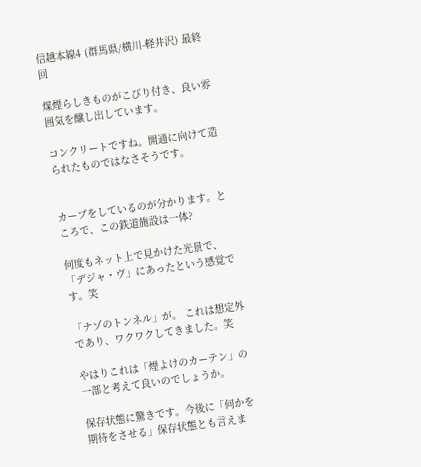信越本線4 (群馬県/横川-軽井沢) 最終回

煤煙らしきものがこびり付き、良い雰囲気を醸し出しています。

コンクリートですね。開通に向けて造られたものではなさそうです。


カーブをしているのが分かります。ところで、この鉄道施設は一体?

何度もネット上で見かけた光景で、「デジャ・ヴ」にあったという感覚です。笑

「ナゾのトンネル」が。 これは想定外であり、ワクワクしてきました。笑

やはりこれは「煙よけのカーテン」の一部と考えて良いのでしょうか。

保存状態に驚きです。今後に「何かを期待をさせる」保存状態とも言えま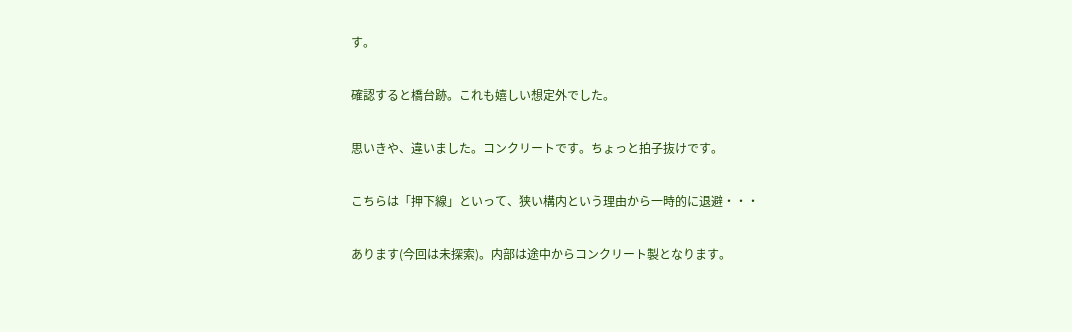す。

確認すると橋台跡。これも嬉しい想定外でした。

思いきや、違いました。コンクリートです。ちょっと拍子抜けです。

こちらは「押下線」といって、狭い構内という理由から一時的に退避・・・

あります(今回は未探索)。内部は途中からコンクリート製となります。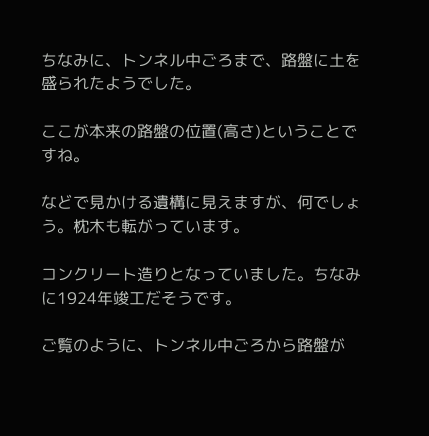ちなみに、トンネル中ごろまで、路盤に土を盛られたようでした。

ここが本来の路盤の位置(高さ)ということですね。

などで見かける遺構に見えますが、何でしょう。枕木も転がっています。

コンクリート造りとなっていました。ちなみに1924年竣工だそうです。

ご覧のように、トンネル中ごろから路盤が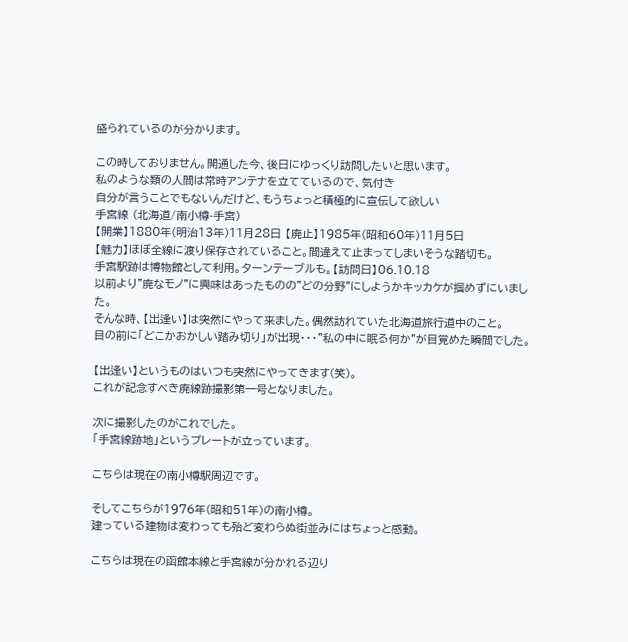盛られているのが分かります。

この時しておりません。開通した今、後日にゆっくり訪問したいと思います。
私のような類の人間は常時アンテナを立てているので、気付き
自分が言うことでもないんだけど、もうちょっと積極的に宣伝して欲しい
手宮線 (北海道/南小樽-手宮)
【開業】1880年(明治13年)11月28日 【廃止】1985年(昭和60年)11月5日
【魅力】ほぼ全線に渡り保存されていること。間違えて止まってしまいそうな踏切も。
手宮駅跡は博物館として利用。ターンテーブルも。【訪問日】06.10.18
以前より"廃なモノ"に興味はあったものの"どの分野"にしようかキッカケが掴めずにいました。
そんな時、【出逢い】は突然にやって来ました。偶然訪れていた北海道旅行道中のこと。
目の前に「どこかおかしい踏み切り」が出現・・・"私の中に眠る何か"が目覚めた瞬間でした。

【出逢い】というものはいつも突然にやってきます(笑)。
これが記念すべき廃線跡撮影第一号となりました。

次に撮影したのがこれでした。
「手宮線跡地」というプレートが立っています。

こちらは現在の南小樽駅周辺です。

そしてこちらが1976年(昭和51年)の南小樽。
建っている建物は変わっても殆ど変わらぬ街並みにはちょっと感動。

こちらは現在の函館本線と手宮線が分かれる辺り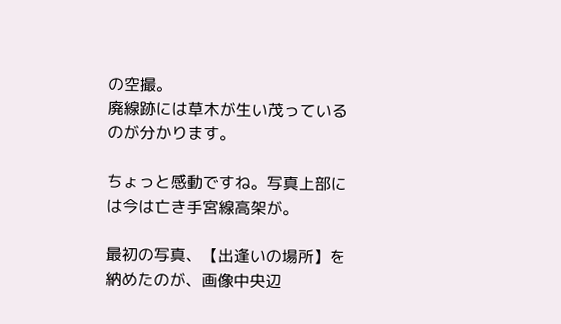の空撮。
廃線跡には草木が生い茂っているのが分かります。

ちょっと感動ですね。写真上部には今は亡き手宮線高架が。

最初の写真、【出逢いの場所】を納めたのが、画像中央辺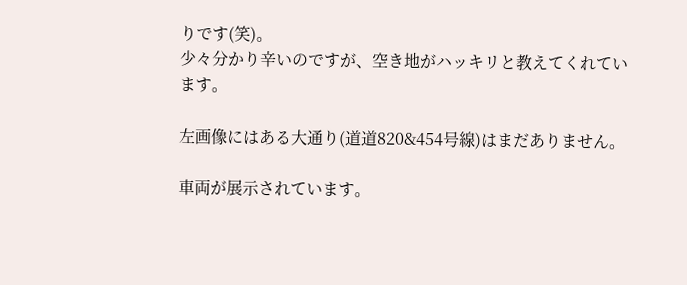りです(笑)。
少々分かり辛いのですが、空き地がハッキリと教えてくれています。

左画像にはある大通り(道道820&454号線)はまだありません。

車両が展示されています。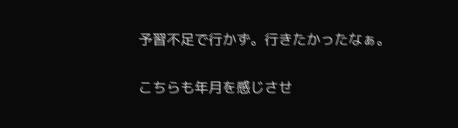予習不足で行かず。行きたかったなぁ。

こちらも年月を感じさせ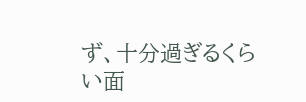ず、十分過ぎるくらい面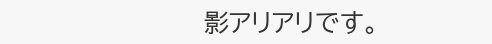影アリアリです。